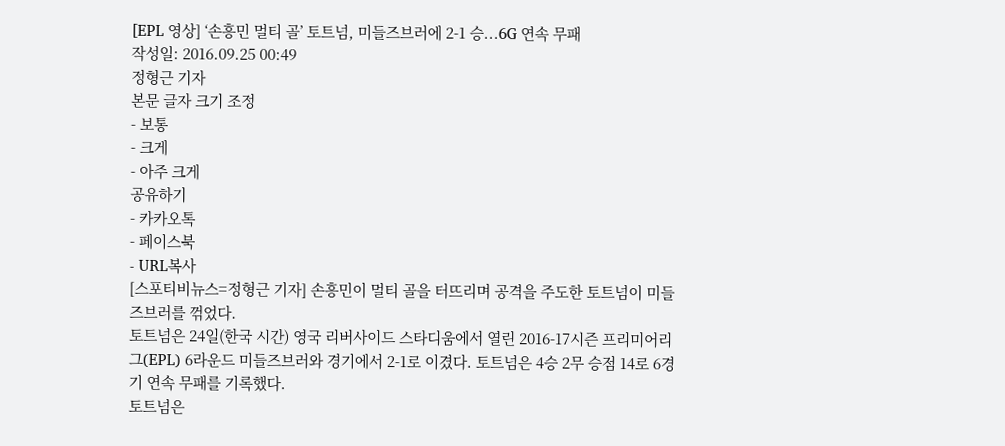[EPL 영상] ‘손흥민 멀티 골’ 토트넘, 미들즈브러에 2-1 승...6G 연속 무패
작성일: 2016.09.25 00:49
정형근 기자
본문 글자 크기 조정
- 보통
- 크게
- 아주 크게
공유하기
- 카카오톡
- 페이스북
- URL복사
[스포티비뉴스=정형근 기자] 손흥민이 멀티 골을 터뜨리며 공격을 주도한 토트넘이 미들즈브러를 꺾었다.
토트넘은 24일(한국 시간) 영국 리버사이드 스타디움에서 열린 2016-17시즌 프리미어리그(EPL) 6라운드 미들즈브러와 경기에서 2-1로 이겼다. 토트넘은 4승 2무 승점 14로 6경기 연속 무패를 기록했다.
토트넘은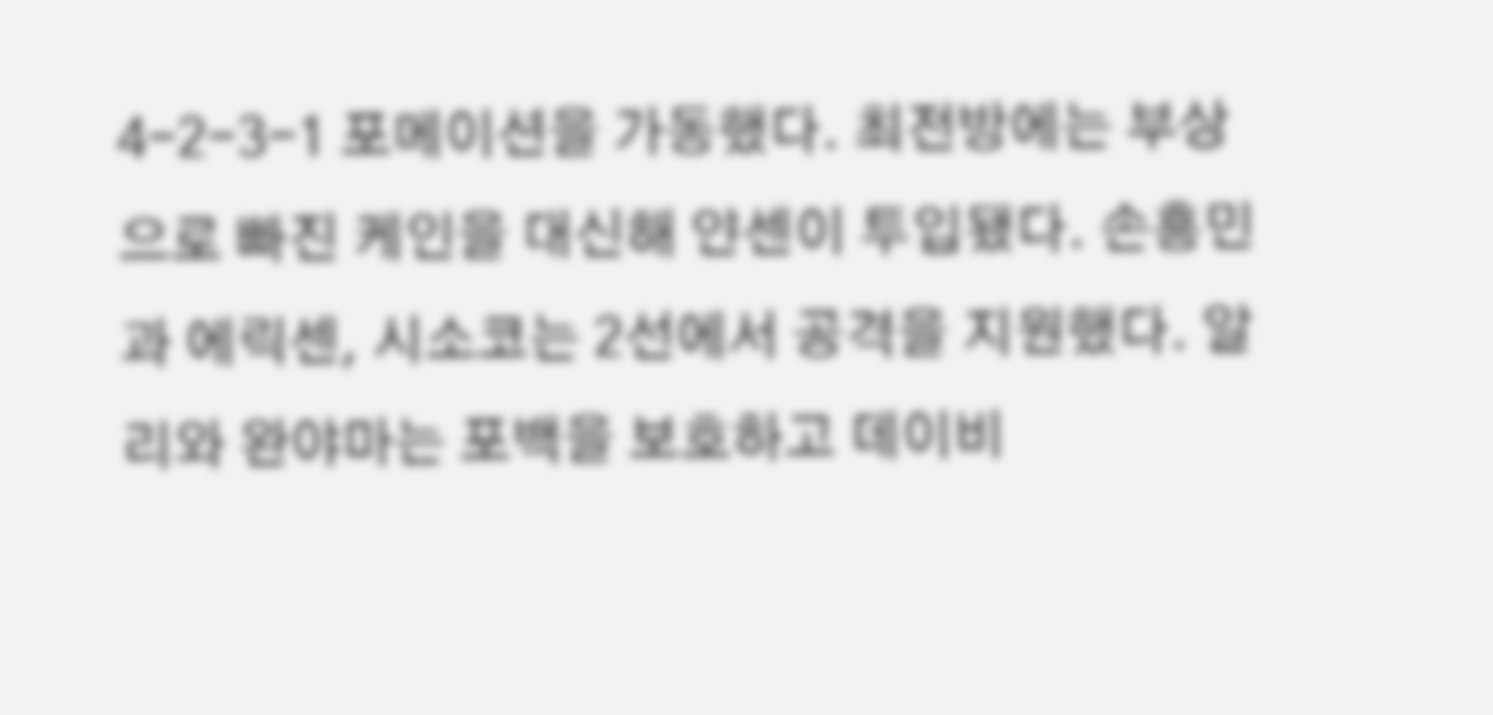4-2-3-1 포메이션을 가동했다. 최전방에는 부상으로 빠진 케인을 대신해 얀센이 투입됐다. 손흥민과 에릭센, 시소코는 2선에서 공격을 지원했다. 알리와 완야마는 포백을 보호하고 데이비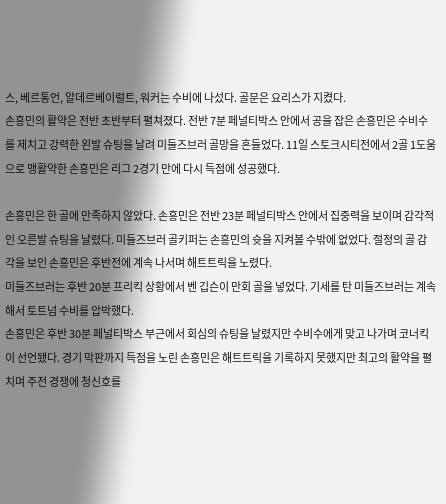스, 베르통언, 알데르베이럴트, 워커는 수비에 나섰다. 골문은 요리스가 지켰다.
손흥민의 활약은 전반 초반부터 펼쳐졌다. 전반 7분 페널티박스 안에서 공을 잡은 손흥민은 수비수를 제치고 강력한 왼발 슈팅을 날려 미들즈브러 골망을 흔들었다. 11일 스토크시티전에서 2골 1도움으로 맹활약한 손흥민은 리그 2경기 만에 다시 득점에 성공했다.

손흥민은 한 골에 만족하지 않았다. 손흥민은 전반 23분 페널티박스 안에서 집중력을 보이며 감각적인 오른발 슈팅을 날렸다. 미들즈브러 골키퍼는 손흥민의 슛을 지켜볼 수밖에 없었다. 절정의 골 감각을 보인 손흥민은 후반전에 계속 나서며 해트트릭을 노렸다.
미들즈브러는 후반 20분 프리킥 상황에서 벤 깁슨이 만회 골을 넣었다. 기세를 탄 미들즈브러는 계속해서 토트넘 수비를 압박했다.
손흥민은 후반 30분 페널티박스 부근에서 회심의 슈팅을 날렸지만 수비수에게 맞고 나가며 코너킥이 선언됐다. 경기 막판까지 득점을 노린 손흥민은 해트트릭을 기록하지 못했지만 최고의 활약을 펼치며 주전 경쟁에 청신호를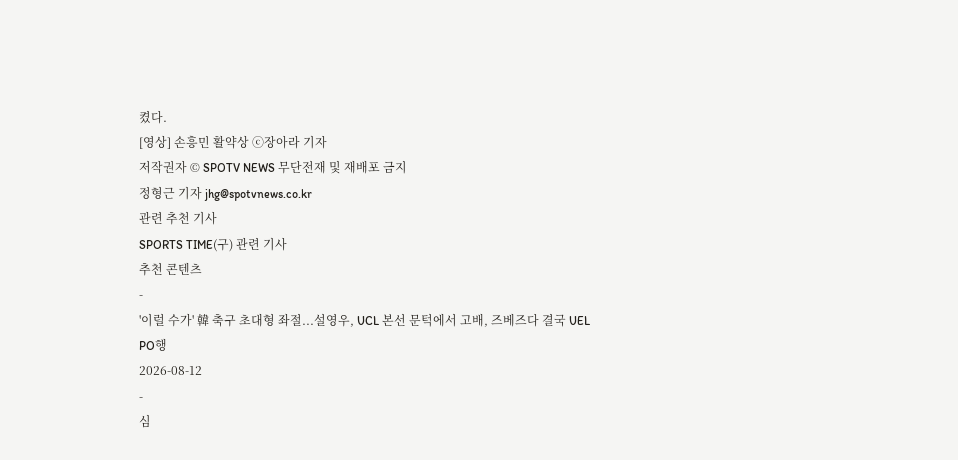켰다.
[영상] 손흥민 활약상 ⓒ장아라 기자
저작권자 © SPOTV NEWS 무단전재 및 재배포 금지
정형근 기자 jhg@spotvnews.co.kr
관련 추천 기사
SPORTS TIME(구) 관련 기사
추천 콘텐츠
-
'이럴 수가' 韓 축구 초대형 좌절...설영우, UCL 본선 문턱에서 고배, 즈베즈다 결국 UEL PO행
2026-08-12
-
심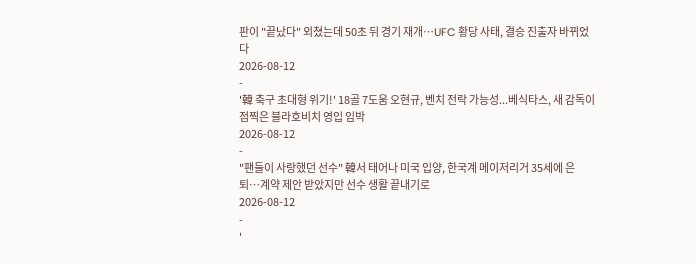판이 "끝났다" 외쳤는데 50초 뒤 경기 재개…UFC 황당 사태, 결승 진출자 바뀌었다
2026-08-12
-
'韓 축구 초대형 위기!' 18골 7도움 오현규, 벤치 전락 가능성...베식타스, 새 감독이 점찍은 블라호비치 영입 임박
2026-08-12
-
"팬들이 사랑했던 선수" 韓서 태어나 미국 입양, 한국계 메이저리거 35세에 은퇴…계약 제안 받았지만 선수 생활 끝내기로
2026-08-12
-
'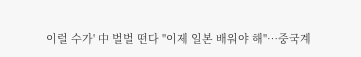이럴 수가' 中 벌벌 떤다 "이제 일본 배워야 해"…중국계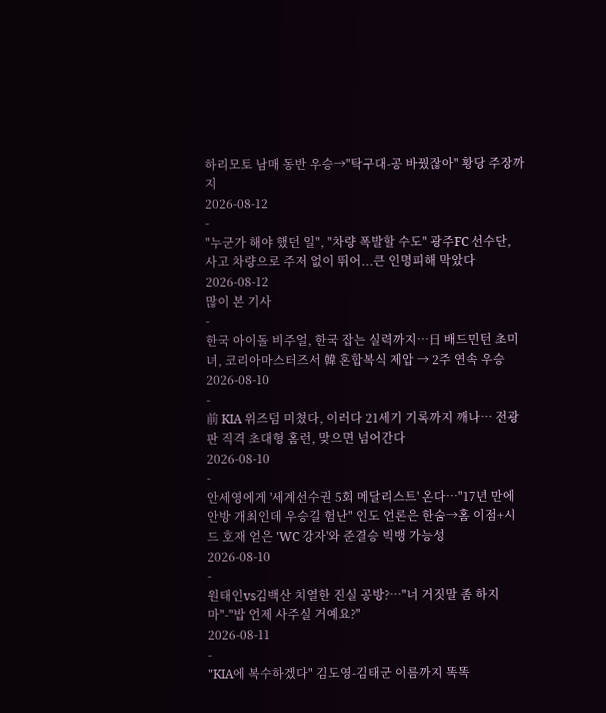하리모토 남매 동반 우승→"탁구대-공 바꿨잖아" 황당 주장까지
2026-08-12
-
"누군가 해야 했던 일", "차량 폭발할 수도" 광주FC 선수단, 사고 차량으로 주저 없이 뛰어...큰 인명피해 막았다
2026-08-12
많이 본 기사
-
한국 아이돌 비주얼, 한국 잡는 실력까지…日 배드민턴 초미녀, 코리아마스터즈서 韓 혼합복식 제압 → 2주 연속 우승
2026-08-10
-
前 KIA 위즈덤 미쳤다, 이러다 21세기 기록까지 깨나… 전광판 직격 초대형 홈런, 맞으면 넘어간다
2026-08-10
-
안세영에게 '세계선수권 5회 메달리스트' 온다…"17년 만에 안방 개최인데 우승길 험난" 인도 언론은 한숨→홈 이점+시드 호재 얻은 'WC 강자'와 준결승 빅뱅 가능성
2026-08-10
-
원태인vs김백산 치열한 진실 공방?…"너 거짓말 좀 하지 마"-"밥 언제 사주실 거예요?"
2026-08-11
-
"KIA에 복수하겠다" 김도영-김태군 이름까지 똑똑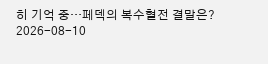히 기억 중…페덱의 복수혈전 결말은?
2026-08-10